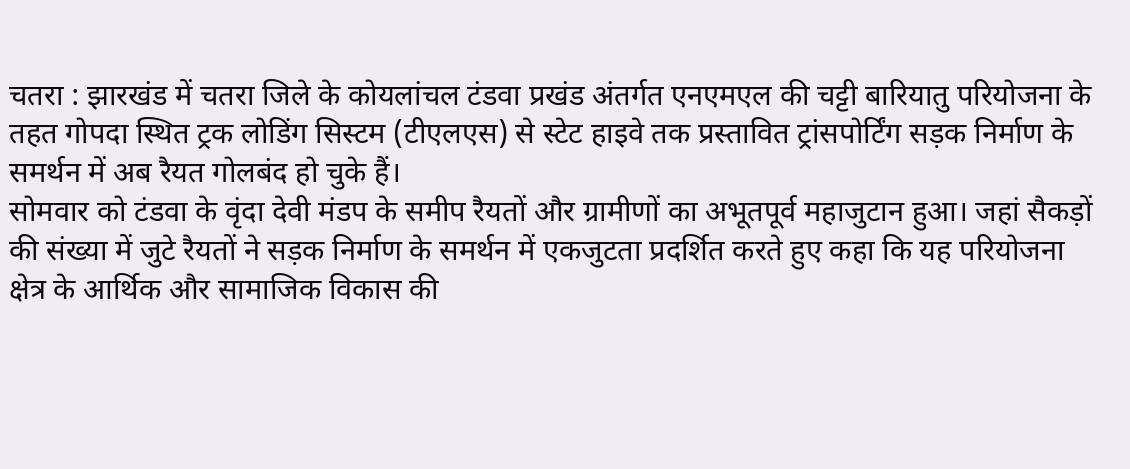चतरा : झारखंड में चतरा जिले के कोयलांचल टंडवा प्रखंड अंतर्गत एनएमएल की चट्टी बारियातु परियोजना के तहत गोपदा स्थित ट्रक लोडिंग सिस्टम (टीएलएस) से स्टेट हाइवे तक प्रस्तावित ट्रांसपोर्टिंग सड़क निर्माण के समर्थन में अब रैयत गोलबंद हो चुके हैं।
सोमवार को टंडवा के वृंदा देवी मंडप के समीप रैयतों और ग्रामीणों का अभूतपूर्व महाजुटान हुआ। जहां सैकड़ों की संख्या में जुटे रैयतों ने सड़क निर्माण के समर्थन में एकजुटता प्रदर्शित करते हुए कहा कि यह परियोजना क्षेत्र के आर्थिक और सामाजिक विकास की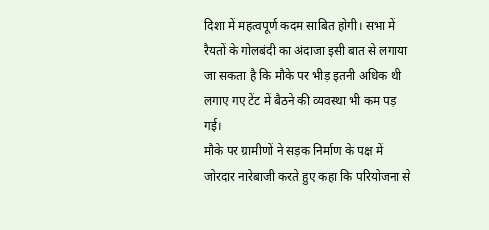दिशा में महत्वपूर्ण कदम साबित होगी। सभा में रैयतों के गोलबंदी का अंदाजा इसी बात से लगाया जा सकता है कि मौके पर भीड़ इतनी अधिक थी लगाए गए टेंट में बैठने की व्यवस्था भी कम पड़ गई।
मौके पर ग्रामीणों ने सड़क निर्माण के पक्ष में जोरदार नारेबाजी करते हुए कहा कि परियोजना से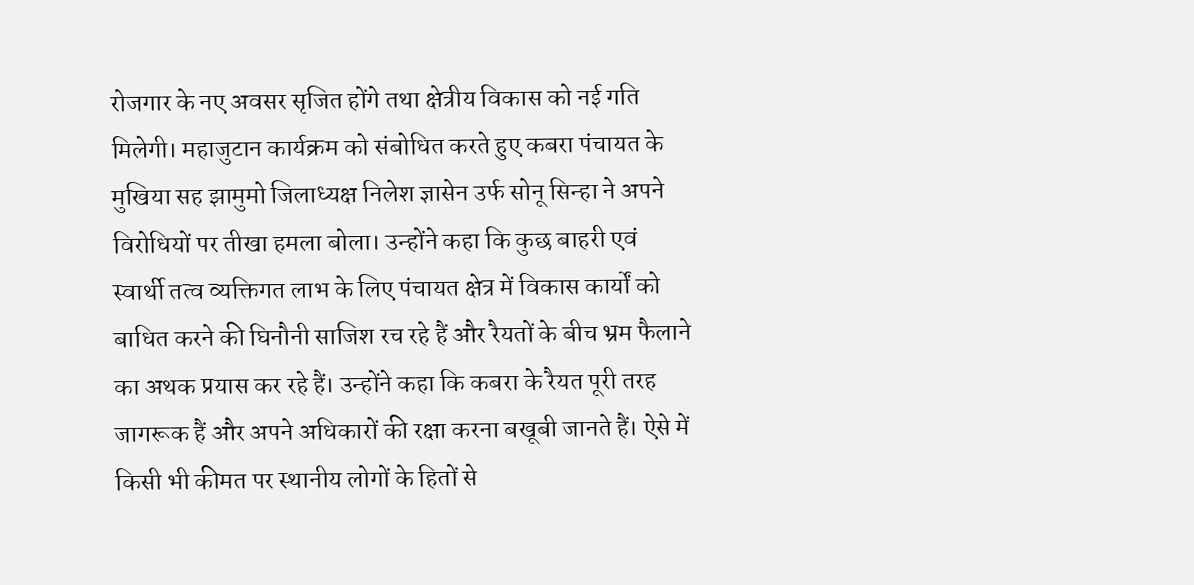रोजगार के नए अवसर सृजित होंगे तथा क्षेत्रीय विकास को नई गति मिलेगी। महाजुटान कार्यक्रम को संबोधित करते हुए कबरा पंचायत के मुखिया सह झामुमो जिलाध्यक्ष निलेश ज्ञासेन उर्फ सोनू सिन्हा ने अपने विरोधियों पर तीखा हमला बोला। उन्होंने कहा कि कुछ बाहरी एवं स्वार्थी तत्व व्यक्तिगत लाभ के लिए पंचायत क्षेत्र में विकास कार्यों को बाधित करने की घिनौनी साजिश रच रहे हैं और रैयतों के बीच भ्रम फैलाने का अथक प्रयास कर रहे हैं। उन्होंने कहा कि कबरा के रैयत पूरी तरह जागरूक हैं और अपने अधिकारों की रक्षा करना बखूबी जानते हैं। ऐसे में किसी भी कीमत पर स्थानीय लोगों के हितों से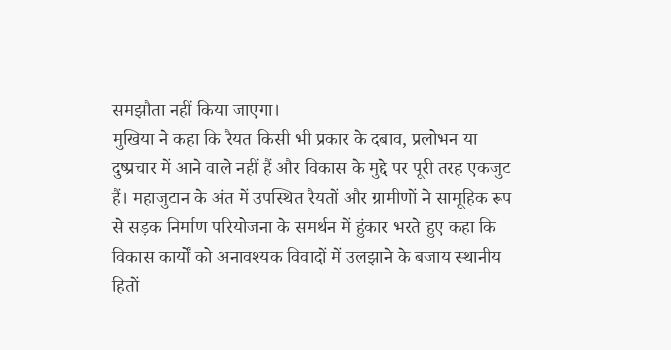समझौता नहीं किया जाएगा।
मुखिया ने कहा कि रैयत किसी भी प्रकार के दबाव, प्रलोभन या दुष्प्रचार में आने वाले नहीं हैं और विकास के मुद्दे पर पूरी तरह एकजुट हैं। महाजुटान के अंत में उपस्थित रैयतों और ग्रामीणों ने सामूहिक रूप से सड़क निर्माण परियोजना के समर्थन में हुंकार भरते हुए कहा कि विकास कार्यों को अनावश्यक विवादों में उलझाने के बजाय स्थानीय हितों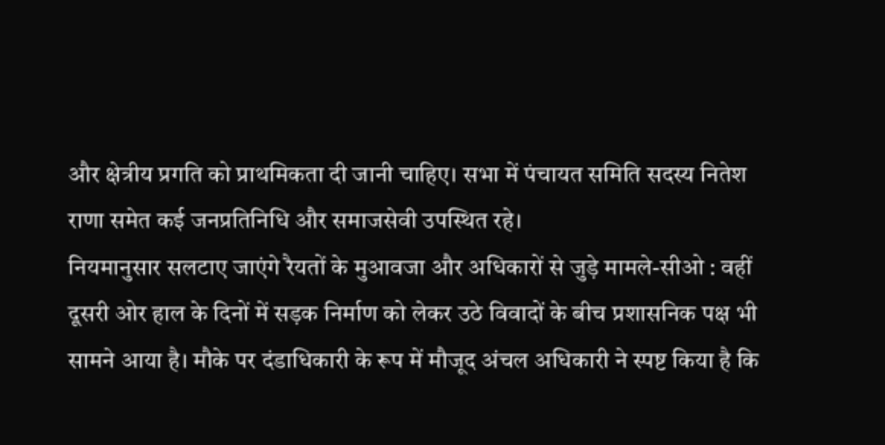और क्षेत्रीय प्रगति को प्राथमिकता दी जानी चाहिए। सभा में पंचायत समिति सदस्य नितेश राणा समेत कई जनप्रतिनिधि और समाजसेवी उपस्थित रहे।
नियमानुसार सलटाए जाएंगे रैयतों के मुआवजा और अधिकारों से जुड़े मामले-सीओ : वहीं दूसरी ओर हाल के दिनों में सड़क निर्माण को लेकर उठे विवादों के बीच प्रशासनिक पक्ष भी सामने आया है। मौके पर दंडाधिकारी के रूप में मौजूद अंचल अधिकारी ने स्पष्ट किया है कि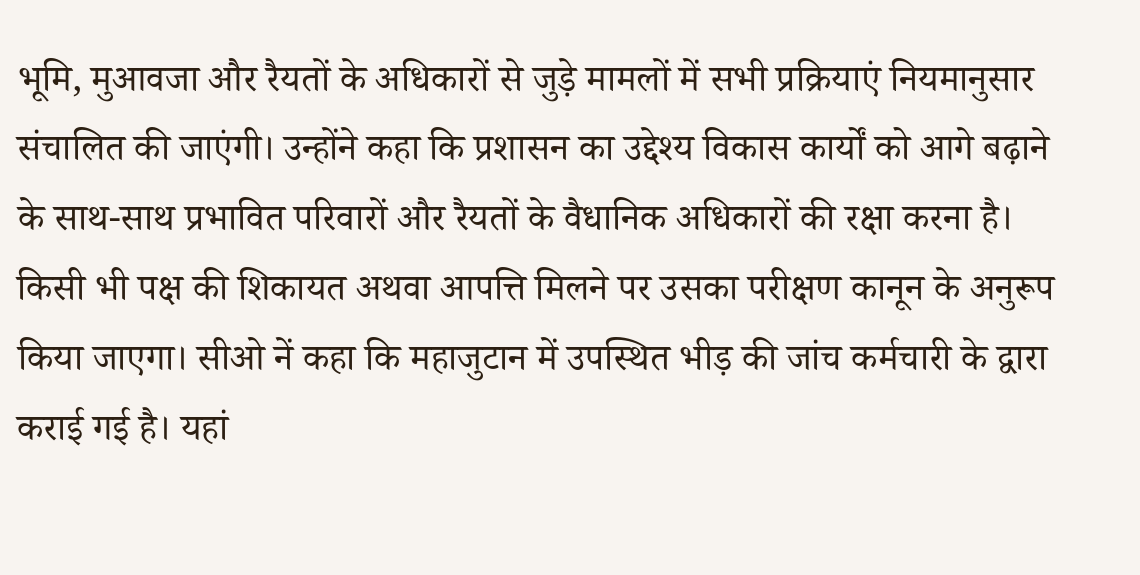भूमि, मुआवजा और रैयतों के अधिकारों से जुड़े मामलों में सभी प्रक्रियाएं नियमानुसार संचालित की जाएंगी। उन्होंने कहा कि प्रशासन का उद्देश्य विकास कार्यों को आगे बढ़ाने के साथ-साथ प्रभावित परिवारों और रैयतों के वैधानिक अधिकारों की रक्षा करना है। किसी भी पक्ष की शिकायत अथवा आपत्ति मिलने पर उसका परीक्षण कानून के अनुरूप किया जाएगा। सीओ नें कहा कि महाजुटान में उपस्थित भीड़ की जांच कर्मचारी के द्वारा कराई गई है। यहां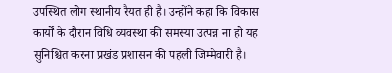उपस्थित लोग स्थानीय रैयत ही है। उन्होंने कहा कि विकास कार्यों के दौरान विधि व्यवस्था की समस्या उत्पन्न ना हो यह सुनिश्चित करना प्रखंड प्रशासन की पहली जिम्मेवारी है।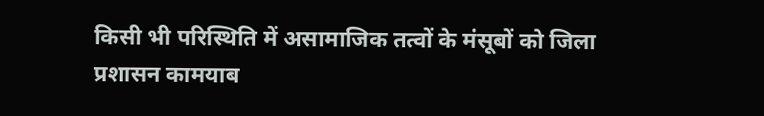किसी भी परिस्थिति में असामाजिक तत्वों के मंसूबों को जिला प्रशासन कामयाब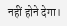नहीं होने देगा।